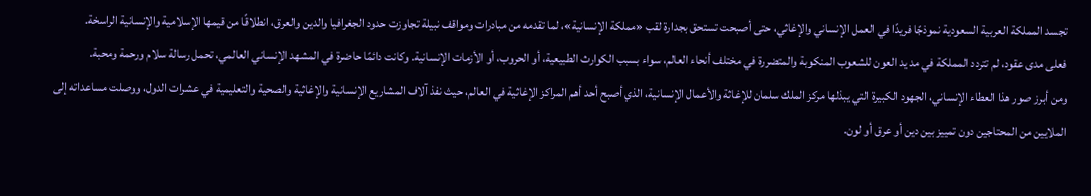تجسد المملكة العربية السعودية نموذجًا فريدًا في العمل الإنساني والإغاثي، حتى أصبحت تستحق بجدارة لقب «مملكة الإنسانية»، لما تقدمه من مبادرات ومواقف نبيلة تجاوزت حدود الجغرافيا والدين والعرق، انطلاقًا من قيمها الإسلامية والإنسانية الراسخة.
فعلى مدى عقود، لم تتردد المملكة في مد يد العون للشعوب المنكوبة والمتضررة في مختلف أنحاء العالم، سواء بسبب الكوارث الطبيعية، أو الحروب، أو الأزمات الإنسانية. وكانت دائمًا حاضرة في المشهد الإنساني العالمي، تحمل رسالة سلام ورحمة ومحبة.
ومن أبرز صور هذا العطاء الإنساني، الجهود الكبيرة التي يبذلها مركز الملك سلمان للإغاثة والأعمال الإنسانية، الذي أصبح أحد أهم المراكز الإغاثية في العالم، حيث نفذ آلاف المشاريع الإنسانية والإغاثية والصحية والتعليمية في عشرات الدول، ووصلت مساعداته إلى الملايين من المحتاجين دون تمييز بين دين أو عرق أو لون.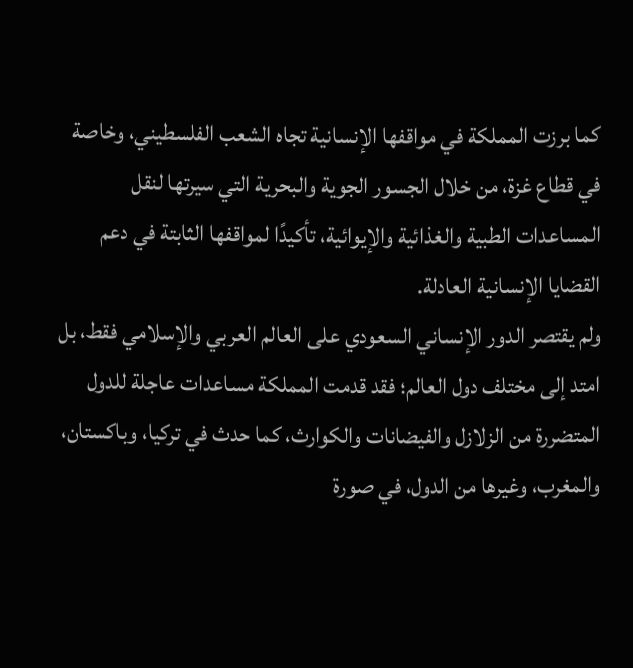كما برزت المملكة في مواقفها الإنسانية تجاه الشعب الفلسطيني، وخاصة في قطاع غزة، من خلال الجسور الجوية والبحرية التي سيرتها لنقل المساعدات الطبية والغذائية والإيوائية، تأكيدًا لمواقفها الثابتة في دعم القضايا الإنسانية العادلة.
ولم يقتصر الدور الإنساني السعودي على العالم العربي والإسلامي فقط، بل امتد إلى مختلف دول العالم؛ فقد قدمت المملكة مساعدات عاجلة للدول المتضررة من الزلازل والفيضانات والكوارث، كما حدث في تركيا، وباكستان، والمغرب، وغيرها من الدول، في صورة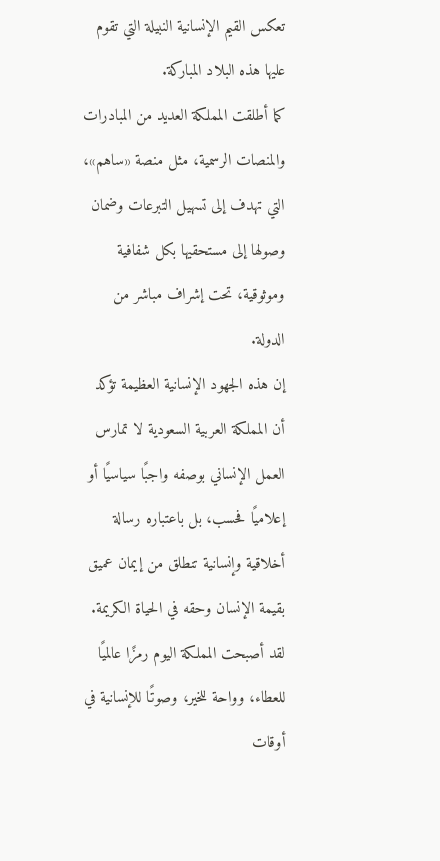تعكس القيم الإنسانية النبيلة التي تقوم عليها هذه البلاد المباركة.
كما أطلقت المملكة العديد من المبادرات والمنصات الرسمية، مثل منصة «ساهم»، التي تهدف إلى تسهيل التبرعات وضمان وصولها إلى مستحقيها بكل شفافية وموثوقية، تحت إشراف مباشر من الدولة.
إن هذه الجهود الإنسانية العظيمة تؤكد أن المملكة العربية السعودية لا تمارس العمل الإنساني بوصفه واجبًا سياسيًا أو إعلاميًا فحسب، بل باعتباره رسالة أخلاقية وإنسانية تنطلق من إيمان عميق بقيمة الإنسان وحقه في الحياة الكريمة.
لقد أصبحت المملكة اليوم رمزًا عالميًا للعطاء، وواحة للخير، وصوتًا للإنسانية في أوقات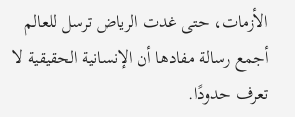الأزمات، حتى غدت الرياض ترسل للعالم أجمع رسالة مفادها أن الإنسانية الحقيقية لا تعرف حدودًا.